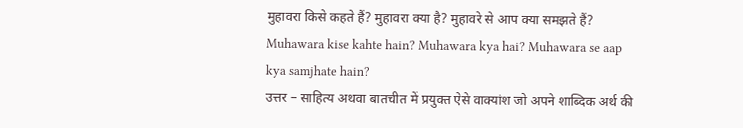मुहावरा किसे कहते हैं? मुहावरा क्या है? मुहावरे से आप क्या समझते हैं?
Muhawara kise kahte hain? Muhawara kya hai? Muhawara se aap kya samjhate hain?
उत्तर – साहित्य अथवा बातचीत में प्रयुक्त ऐसे वाक्यांश जो अपने शाब्दिक अर्थ की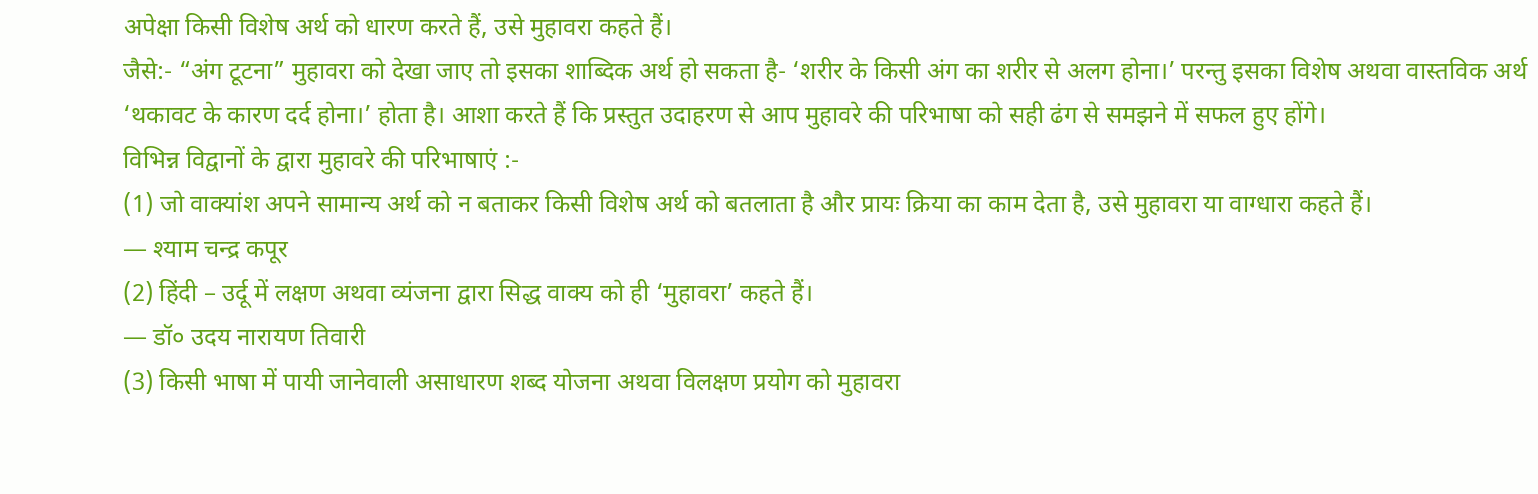अपेक्षा किसी विशेष अर्थ को धारण करते हैं, उसे मुहावरा कहते हैं।
जैसे:- “अंग टूटना” मुहावरा को देखा जाए तो इसका शाब्दिक अर्थ हो सकता है- ‘शरीर के किसी अंग का शरीर से अलग होना।’ परन्तु इसका विशेष अथवा वास्तविक अर्थ ‘थकावट के कारण दर्द होना।’ होता है। आशा करते हैं कि प्रस्तुत उदाहरण से आप मुहावरे की परिभाषा को सही ढंग से समझने में सफल हुए होंगे।
विभिन्न विद्वानों के द्वारा मुहावरे की परिभाषाएं :-
(1) जो वाक्यांश अपने सामान्य अर्थ को न बताकर किसी विशेष अर्थ को बतलाता है और प्रायः क्रिया का काम देता है, उसे मुहावरा या वाग्धारा कहते हैं।
— श्याम चन्द्र कपूर
(2) हिंदी – उर्दू में लक्षण अथवा व्यंजना द्वारा सिद्ध वाक्य को ही ‘मुहावरा’ कहते हैं।
— डॉ० उदय नारायण तिवारी
(3) किसी भाषा में पायी जानेवाली असाधारण शब्द योजना अथवा विलक्षण प्रयोग को मुहावरा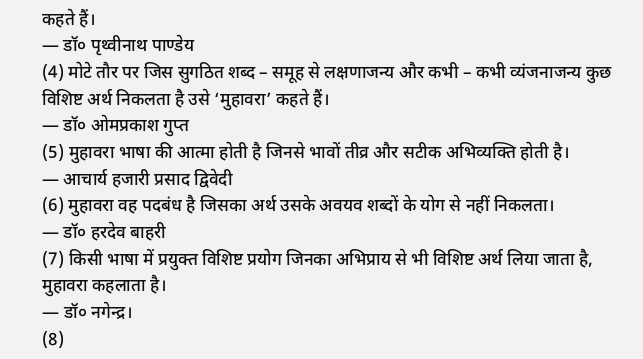कहते हैं।
— डॉ० पृथ्वीनाथ पाण्डेय
(4) मोटे तौर पर जिस सुगठित शब्द – समूह से लक्षणाजन्य और कभी – कभी व्यंजनाजन्य कुछ विशिष्ट अर्थ निकलता है उसे ‘मुहावरा’ कहते हैं।
— डॉ० ओमप्रकाश गुप्त
(5) मुहावरा भाषा की आत्मा होती है जिनसे भावों तीव्र और सटीक अभिव्यक्ति होती है।
— आचार्य हजारी प्रसाद द्विवेदी
(6) मुहावरा वह पदबंध है जिसका अर्थ उसके अवयव शब्दों के योग से नहीं निकलता।
— डॉ० हरदेव बाहरी
(7) किसी भाषा में प्रयुक्त विशिष्ट प्रयोग जिनका अभिप्राय से भी विशिष्ट अर्थ लिया जाता है, मुहावरा कहलाता है।
— डॉ० नगेन्द्र।
(8)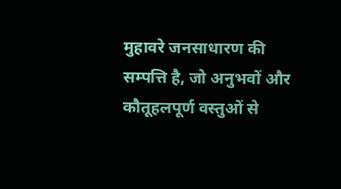मुहावरे जनसाधारण की सम्पत्ति है, जो अनुभवों और कौतूहलपूर्ण वस्तुओं से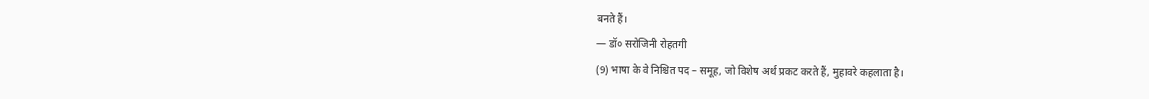बनते हैं।
— डॉ० सरोजिनी रोहतगी
(9) भाषा के वे निश्चित पद – समूह, जो विशेष अर्थ प्रकट करते हैं, मुहावरे कहलाता है।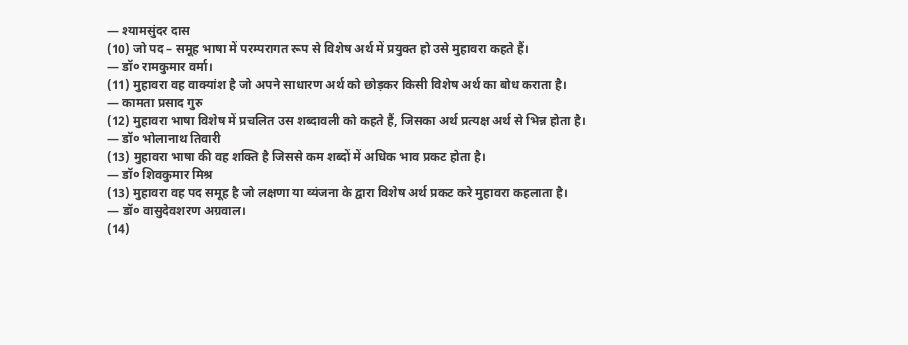— श्यामसुंदर दास
(10) जो पद – समूह भाषा में परम्परागत रूप से विशेष अर्थ में प्रयुक्त हो उसे मुहावरा कहते हैं।
— डॉ० रामकुमार वर्मा।
(11) मुहावरा वह वाक्यांश है जो अपने साधारण अर्थ को छोड़कर किसी विशेष अर्थ का बोध कराता है।
— कामता प्रसाद गुरु
(12) मुहावरा भाषा विशेष में प्रचलित उस शब्दावली को कहते हैं, जिसका अर्थ प्रत्यक्ष अर्थ से भिन्न होता है।
— डॉ० भोलानाथ तिवारी
(13) मुहावरा भाषा की वह शक्ति है जिससे कम शब्दों में अधिक भाव प्रकट होता है।
— डॉ० शिवकुमार मिश्र
(13) मुहावरा वह पद समूह है जो लक्षणा या व्यंजना के द्वारा विशेष अर्थ प्रकट करे मुहावरा कहलाता है।
— डॉ० वासुदेवशरण अग्रवाल।
(14)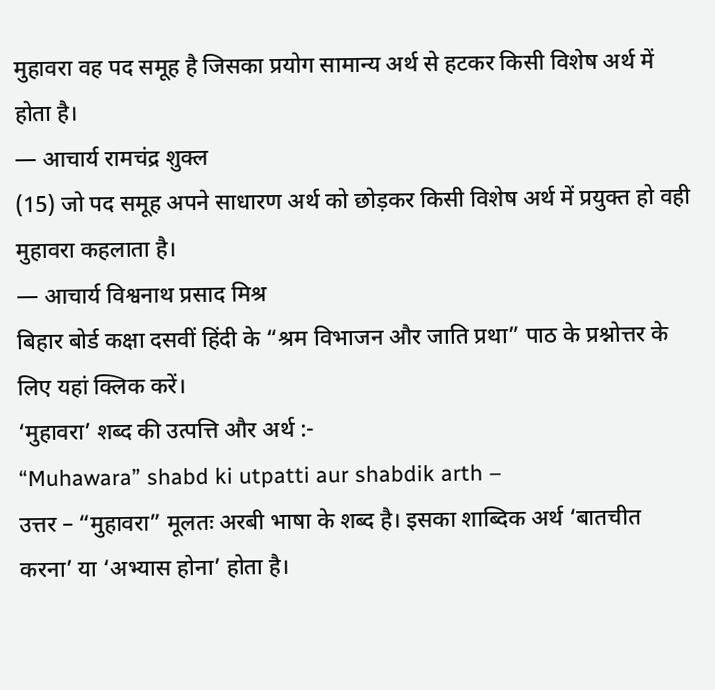मुहावरा वह पद समूह है जिसका प्रयोग सामान्य अर्थ से हटकर किसी विशेष अर्थ में होता है।
— आचार्य रामचंद्र शुक्ल
(15) जो पद समूह अपने साधारण अर्थ को छोड़कर किसी विशेष अर्थ में प्रयुक्त हो वही मुहावरा कहलाता है।
— आचार्य विश्वनाथ प्रसाद मिश्र
बिहार बोर्ड कक्षा दसवीं हिंदी के “श्रम विभाजन और जाति प्रथा” पाठ के प्रश्नोत्तर के लिए यहां क्लिक करें।
‘मुहावरा’ शब्द की उत्पत्ति और अर्थ :-
“Muhawara” shabd ki utpatti aur shabdik arth –
उत्तर – “मुहावरा” मूलतः अरबी भाषा के शब्द है। इसका शाब्दिक अर्थ ‘बातचीत करना’ या ‘अभ्यास होना’ होता है।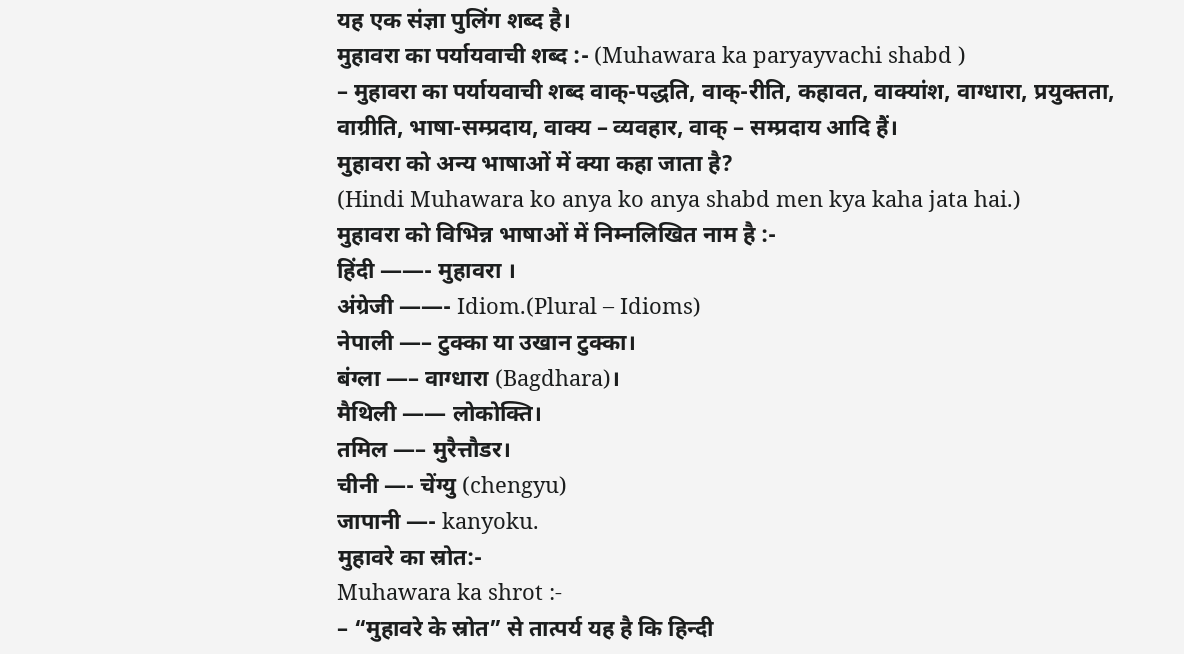यह एक संज्ञा पुलिंग शब्द है।
मुहावरा का पर्यायवाची शब्द :- (Muhawara ka paryayvachi shabd )
– मुहावरा का पर्यायवाची शब्द वाक्-पद्धति, वाक्-रीति, कहावत, वाक्यांश, वाग्धारा, प्रयुक्तता, वाग्रीति, भाषा-सम्प्रदाय, वाक्य – व्यवहार, वाक् – सम्प्रदाय आदि हैं।
मुहावरा को अन्य भाषाओं में क्या कहा जाता है?
(Hindi Muhawara ko anya ko anya shabd men kya kaha jata hai.)
मुहावरा को विभिन्न भाषाओं में निम्नलिखित नाम है :-
हिंदी ——- मुहावरा ।
अंग्रेजी ——- Idiom.(Plural – Idioms)
नेपाली —– टुक्का या उखान टुक्का।
बंग्ला —– वाग्धारा (Bagdhara)।
मैथिली —— लोकोक्ति।
तमिल —– मुरैत्तौडर।
चीनी —- चेंग्यु (chengyu)
जापानी —- kanyoku.
मुहावरे का स्रोत:-
Muhawara ka shrot :-
– “मुहावरे के स्रोत” से तात्पर्य यह है कि हिन्दी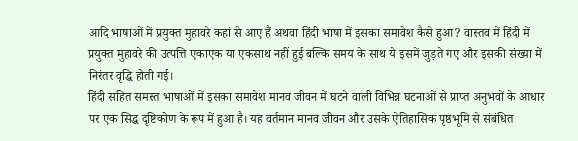आदि भाषाओं में प्रयुक्त मुहावरे कहां से आए हैं अथवा हिंदी भाषा में इसका समावेश कैसे हुआ? वास्तव में हिंदी में प्रयुक्त मुहावरे की उत्पत्ति एकाएक या एकसाथ नहीं हुई बल्कि समय के साथ ये इसमें जुड़ते गए और इसकी संख्या में निरंतर वृद्धि होती गई।
हिंदी सहित समस्त भाषाओं में इसका समावेश मानव जीवन में घटने वाली विभिन्न घटनाओं से प्राप्त अनुभवों के आधार पर एक सिद्ध दृष्टिकोण के रूप में हुआ है। यह वर्तमान मानव जीवन और उसके ऐतिहासिक पृष्ठभूमि से संबंधित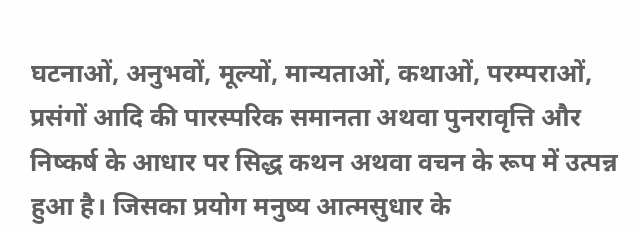घटनाओं, अनुभवों, मूल्यों, मान्यताओं, कथाओं, परम्पराओं, प्रसंगों आदि की पारस्परिक समानता अथवा पुनरावृत्ति और निष्कर्ष के आधार पर सिद्ध कथन अथवा वचन के रूप में उत्पन्न हुआ है। जिसका प्रयोग मनुष्य आत्मसुधार के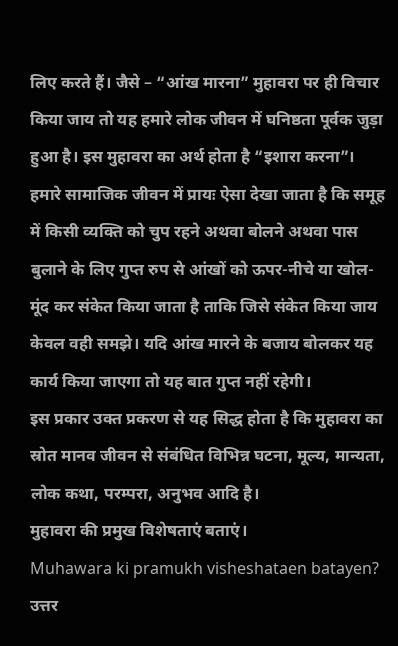लिए करते हैं। जैसे – “आंख मारना” मुहावरा पर ही विचार किया जाय तो यह हमारे लोक जीवन में घनिष्ठता पूर्वक जुड़ा हुआ है। इस मुहावरा का अर्थ होता है “इशारा करना”।
हमारे सामाजिक जीवन में प्रायः ऐसा देखा जाता है कि समूह में किसी व्यक्ति को चुप रहने अथवा बोलने अथवा पास बुलाने के लिए गुप्त रुप से आंखों को ऊपर-नीचे या खोल-मूंद कर संकेत किया जाता है ताकि जिसे संकेत किया जाय केवल वही समझे। यदि आंख मारने के बजाय बोलकर यह कार्य किया जाएगा तो यह बात गुप्त नहीं रहेगी।
इस प्रकार उक्त प्रकरण से यह सिद्ध होता है कि मुहावरा का स्रोत मानव जीवन से संबंधित विभिन्न घटना, मूल्य, मान्यता, लोक कथा, परम्परा, अनुभव आदि है।
मुहावरा की प्रमुख विशेषताएं बताएं।
Muhawara ki pramukh visheshataen batayen?
उत्तर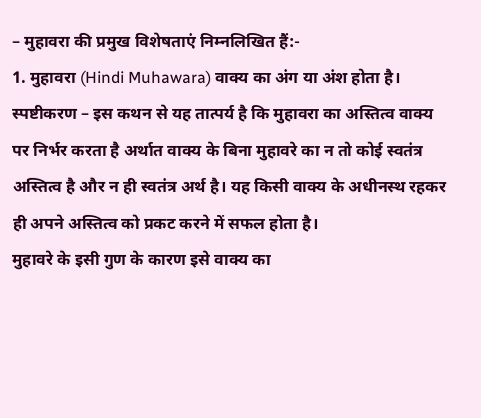– मुहावरा की प्रमुख विशेषताएं निम्नलिखित हैं:-
1. मुहावरा (Hindi Muhawara) वाक्य का अंग या अंश होता है।
स्पष्टीकरण – इस कथन से यह तात्पर्य है कि मुहावरा का अस्तित्व वाक्य पर निर्भर करता है अर्थात वाक्य के बिना मुहावरे का न तो कोई स्वतंत्र अस्तित्व है और न ही स्वतंत्र अर्थ है। यह किसी वाक्य के अधीनस्थ रहकर ही अपने अस्तित्व को प्रकट करने में सफल होता है।
मुहावरे के इसी गुण के कारण इसे वाक्य का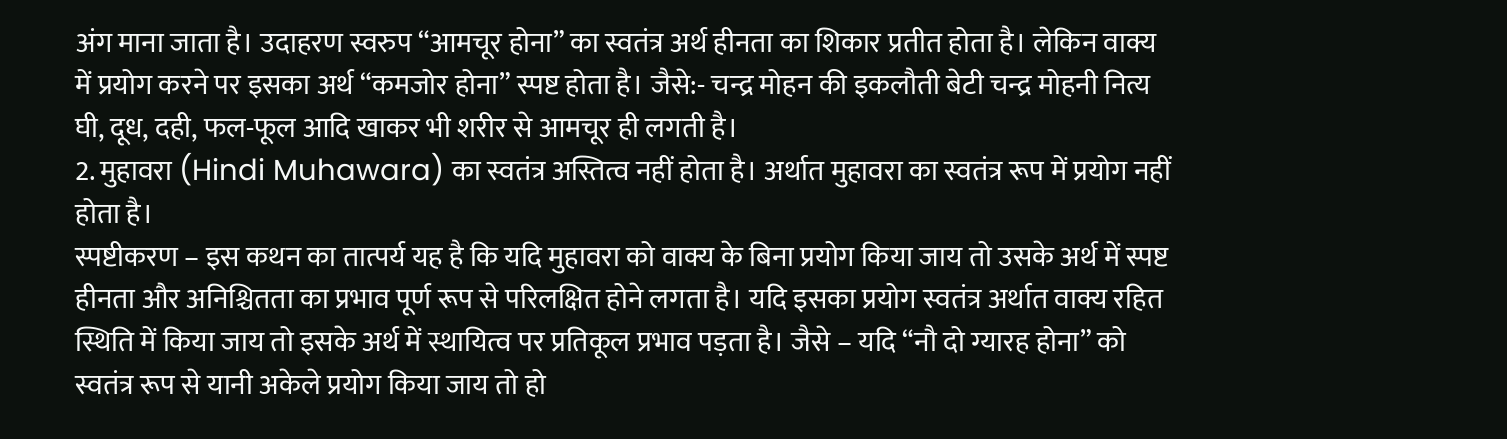अंग माना जाता है। उदाहरण स्वरुप “आमचूर होना” का स्वतंत्र अर्थ हीनता का शिकार प्रतीत होता है। लेकिन वाक्य में प्रयोग करने पर इसका अर्थ “कमजोर होना” स्पष्ट होता है। जैसे:- चन्द्र मोहन की इकलौती बेटी चन्द्र मोहनी नित्य घी, दूध, दही, फल-फूल आदि खाकर भी शरीर से आमचूर ही लगती है।
2. मुहावरा (Hindi Muhawara) का स्वतंत्र अस्तित्व नहीं होता है। अर्थात मुहावरा का स्वतंत्र रूप में प्रयोग नहीं होता है।
स्पष्टीकरण – इस कथन का तात्पर्य यह है कि यदि मुहावरा को वाक्य के बिना प्रयोग किया जाय तो उसके अर्थ में स्पष्ट हीनता और अनिश्चितता का प्रभाव पूर्ण रूप से परिलक्षित होने लगता है। यदि इसका प्रयोग स्वतंत्र अर्थात वाक्य रहित स्थिति में किया जाय तो इसके अर्थ में स्थायित्व पर प्रतिकूल प्रभाव पड़ता है। जैसे – यदि “नौ दो ग्यारह होना” को स्वतंत्र रूप से यानी अकेले प्रयोग किया जाय तो हो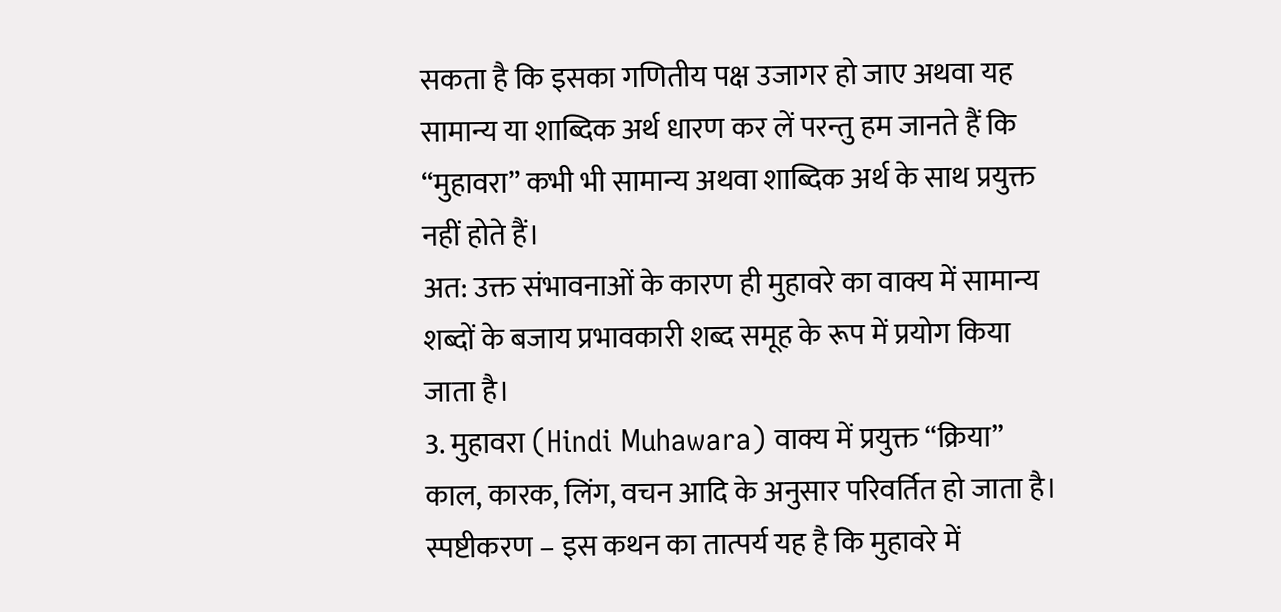सकता है कि इसका गणितीय पक्ष उजागर हो जाए अथवा यह सामान्य या शाब्दिक अर्थ धारण कर लें परन्तु हम जानते हैं कि “मुहावरा” कभी भी सामान्य अथवा शाब्दिक अर्थ के साथ प्रयुक्त नहीं होते हैं।
अत: उक्त संभावनाओं के कारण ही मुहावरे का वाक्य में सामान्य शब्दों के बजाय प्रभावकारी शब्द समूह के रूप में प्रयोग किया जाता है।
3. मुहावरा (Hindi Muhawara) वाक्य में प्रयुक्त “क्रिया” काल, कारक, लिंग, वचन आदि के अनुसार परिवर्तित हो जाता है।
स्पष्टीकरण – इस कथन का तात्पर्य यह है कि मुहावरे में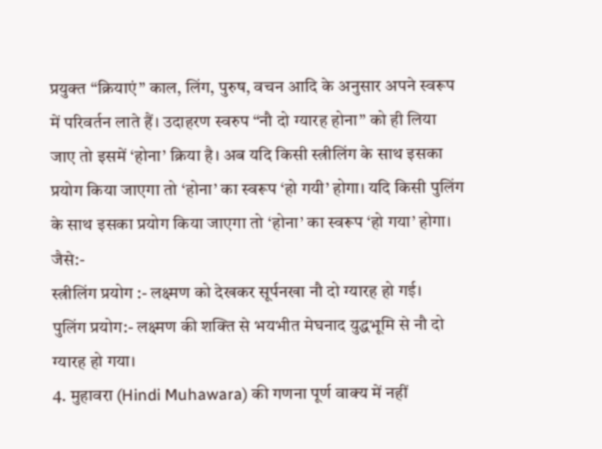प्रयुक्त “क्रियाएं” काल, लिंग, पुरुष, वचन आदि के अनुसार अपने स्वरूप में परिवर्तन लाते हैं। उदाहरण स्वरुप “नौ दो ग्यारह होना” को ही लिया जाए तो इसमें ‘होना’ क्रिया है। अब यदि किसी स्त्रीलिंग के साथ इसका प्रयोग किया जाएगा तो ‘होना’ का स्वरूप ‘हो गयी’ होगा। यदि किसी पुलिंग के साथ इसका प्रयोग किया जाएगा तो ‘होना’ का स्वरूप ‘हो गया’ होगा। जैसे:-
स्त्रीलिंग प्रयोग :- लक्ष्मण को देखकर सूर्पनखा नौ दो ग्यारह हो गई।
पुलिंग प्रयोग:- लक्ष्मण की शक्ति से भयभीत मेघनाद युद्धभूमि से नौ दो ग्यारह हो गया।
4. मुहावरा (Hindi Muhawara) की गणना पूर्ण वाक्य में नहीं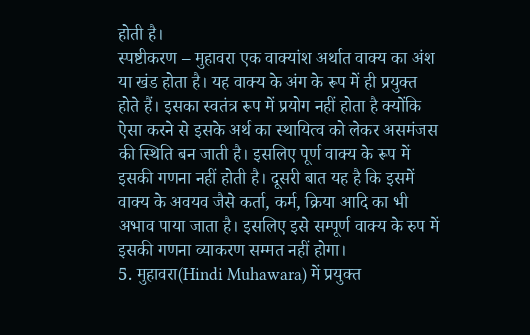होती है।
स्पष्टीकरण – मुहावरा एक वाक्यांश अर्थात वाक्य का अंश या खंड होता है। यह वाक्य के अंग के रूप में ही प्रयुक्त होते हैं। इसका स्वतंत्र रूप में प्रयोग नहीं होता है क्योंकि ऐसा करने से इसके अर्थ का स्थायित्व को लेकर असमंजस की स्थिति बन जाती है। इसलिए पूर्ण वाक्य के रूप में इसकी गणना नहीं होती है। दूसरी बात यह है कि इसमें वाक्य के अवयव जैसे कर्ता, कर्म, क्रिया आदि का भी अभाव पाया जाता है। इसलिए इसे सम्पूर्ण वाक्य के रुप में इसकी गणना व्याकरण सम्मत नहीं होगा।
5. मुहावरा(Hindi Muhawara) में प्रयुक्त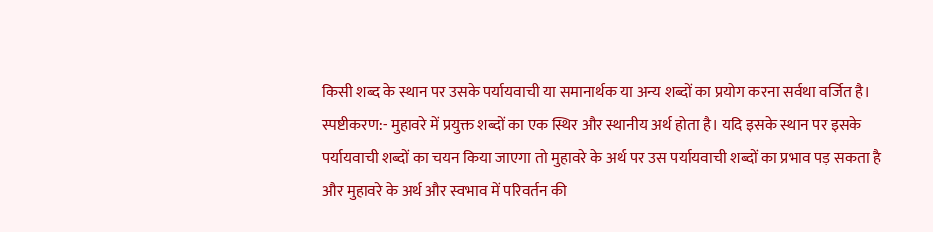किसी शब्द के स्थान पर उसके पर्यायवाची या समानार्थक या अन्य शब्दों का प्रयोग करना सर्वथा वर्जित है।
स्पष्टीकरण:- मुहावरे में प्रयुक्त शब्दों का एक स्थिर और स्थानीय अर्थ होता है। यदि इसके स्थान पर इसके पर्यायवाची शब्दों का चयन किया जाएगा तो मुहावरे के अर्थ पर उस पर्यायवाची शब्दों का प्रभाव पड़ सकता है और मुहावरे के अर्थ और स्वभाव में परिवर्तन की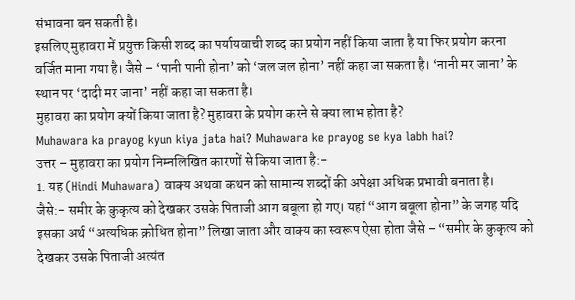संभावना बन सकती है।
इसलिए मुहावरा में प्रयुक्त किसी शब्द का पर्यायवाची शब्द का प्रयोग नहीं किया जाता है या फिर प्रयोग करना वर्जित माना गया है। जैसे – ‘पानी पानी होना’ को ‘जल जल होना’ नहीं कहा जा सकता है। ‘नानी मर जाना’ के स्थान पर ‘दादी मर जाना’ नहीं कहा जा सकता है।
मुहावरा का प्रयोग क्यों किया जाता है? मुहावरा के प्रयोग करने से क्या लाभ होता है?
Muhawara ka prayog kyun kiya jata hai? Muhawara ke prayog se kya labh hai?
उत्तर – मुहावरा का प्रयोग निम्नलिखित कारणों से किया जाता है:-
1. यह (Hindi Muhawara) वाक्य अथवा कथन को सामान्य शब्दों की अपेक्षा अधिक प्रभावी बनाता है।
जैसे:- समीर के कुकृत्य को देखकर उसके पिताजी आग बबूला हो गए। यहां “आग बबूला होना” के जगह यदि इसका अर्थ “अत्यधिक क्रोधित होना” लिखा जाता और वाक्य का स्वरूप ऐसा होता जैसे – “समीर के कुकृत्य को देखकर उसके पिताजी अत्यंत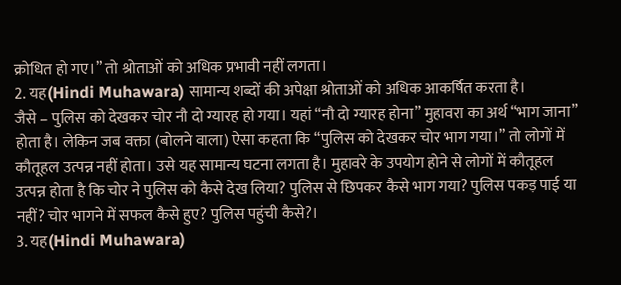क्रोधित हो गए।” तो श्रोताओं को अधिक प्रभावी नहीं लगता।
2. यह(Hindi Muhawara) सामान्य शब्दों की अपेक्षा श्रोताओं को अधिक आकर्षित करता है।
जैसे – पुलिस को देखकर चोर नौ दो ग्यारह हो गया। यहां “नौ दो ग्यारह होना” मुहावरा का अर्थ “भाग जाना” होता है। लेकिन जब वक्ता (बोलने वाला) ऐसा कहता कि “पुलिस को देखकर चोर भाग गया।” तो लोगों में कौतूहल उत्पन्न नहीं होता। उसे यह सामान्य घटना लगता है। मुहावरे के उपयोग होने से लोगों में कौतूहल उत्पन्न होता है कि चोर ने पुलिस को कैसे देख लिया? पुलिस से छिपकर कैसे भाग गया? पुलिस पकड़ पाई या नहीं? चोर भागने में सफल कैसे हुए? पुलिस पहुंची कैसे?।
3. यह(Hindi Muhawara)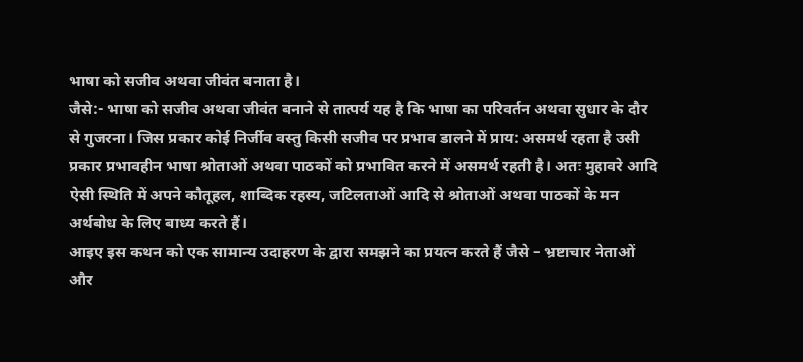भाषा को सजीव अथवा जीवंत बनाता है।
जैसे:- भाषा को सजीव अथवा जीवंत बनाने से तात्पर्य यह है कि भाषा का परिवर्तन अथवा सुधार के दौर से गुजरना। जिस प्रकार कोई निर्जीव वस्तु किसी सजीव पर प्रभाव डालने में प्राय: असमर्थ रहता है उसी प्रकार प्रभावहीन भाषा श्रोताओं अथवा पाठकों को प्रभावित करने में असमर्थ रहती है। अतः मुहावरे आदि ऐसी स्थिति में अपने कौतूहल, शाब्दिक रहस्य, जटिलताओं आदि से श्रोताओं अथवा पाठकों के मन अर्थबोध के लिए बाध्य करते हैं।
आइए इस कथन को एक सामान्य उदाहरण के द्वारा समझने का प्रयत्न करते हैं जैसे – भ्रष्टाचार नेताओं और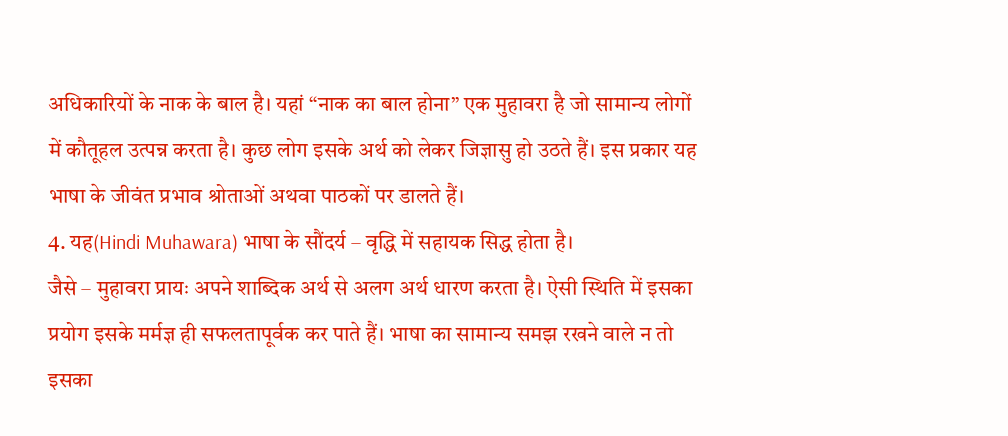अधिकारियों के नाक के बाल है। यहां “नाक का बाल होना” एक मुहावरा है जो सामान्य लोगों में कौतूहल उत्पन्न करता है। कुछ लोग इसके अर्थ को लेकर जिज्ञासु हो उठते हैं। इस प्रकार यह भाषा के जीवंत प्रभाव श्रोताओं अथवा पाठकों पर डालते हैं।
4. यह(Hindi Muhawara) भाषा के सौंदर्य – वृद्धि में सहायक सिद्ध होता है।
जैसे – मुहावरा प्रायः अपने शाब्दिक अर्थ से अलग अर्थ धारण करता है। ऐसी स्थिति में इसका प्रयोग इसके मर्मज्ञ ही सफलतापूर्वक कर पाते हैं। भाषा का सामान्य समझ रखने वाले न तो इसका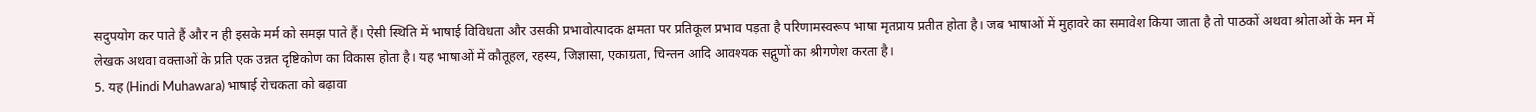सदुपयोग कर पाते हैं और न ही इसके मर्म को समझ पाते हैं। ऐसी स्थिति में भाषाई विविधता और उसकी प्रभावोत्पादक क्षमता पर प्रतिकूल प्रभाव पड़ता है परिणामस्वरूप भाषा मृतप्राय प्रतीत होता है। जब भाषाओं में मुहावरे का समावेश किया जाता है तो पाठकों अथवा श्रोताओं के मन में लेखक अथवा वक्ताओं के प्रति एक उन्नत दृष्टिकोण का विकास होता है। यह भाषाओं में कौतूहल, रहस्य, जिज्ञासा, एकाग्रता, चिन्तन आदि आवश्यक सद्गुणों का श्रीगणेश करता है।
5. यह (Hindi Muhawara) भाषाई रोचकता को बढ़ावा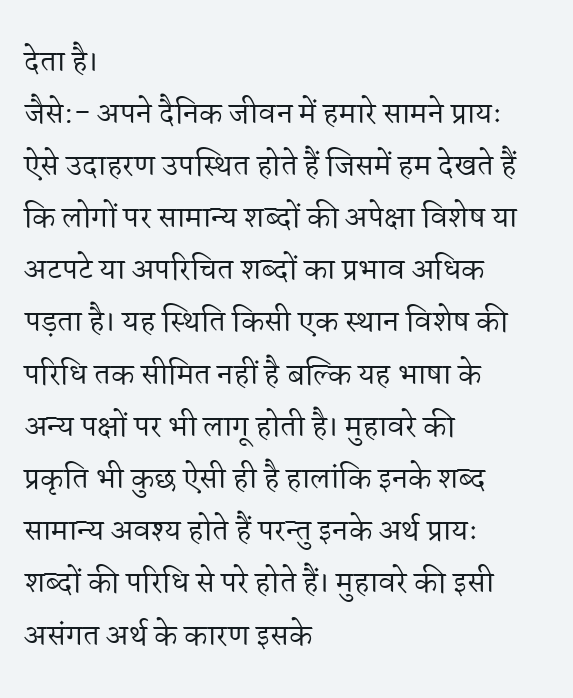देता है।
जैसे:- अपने दैनिक जीवन में हमारे सामने प्रायः ऐसे उदाहरण उपस्थित होते हैं जिसमें हम देखते हैं कि लोगों पर सामान्य शब्दों की अपेक्षा विशेष या अटपटे या अपरिचित शब्दों का प्रभाव अधिक पड़ता है। यह स्थिति किसी एक स्थान विशेष की परिधि तक सीमित नहीं है बल्कि यह भाषा के अन्य पक्षों पर भी लागू होती है। मुहावरे की प्रकृति भी कुछ ऐसी ही है हालांकि इनके शब्द सामान्य अवश्य होते हैं परन्तु इनके अर्थ प्रायः शब्दों की परिधि से परे होते हैं। मुहावरे की इसी असंगत अर्थ के कारण इसके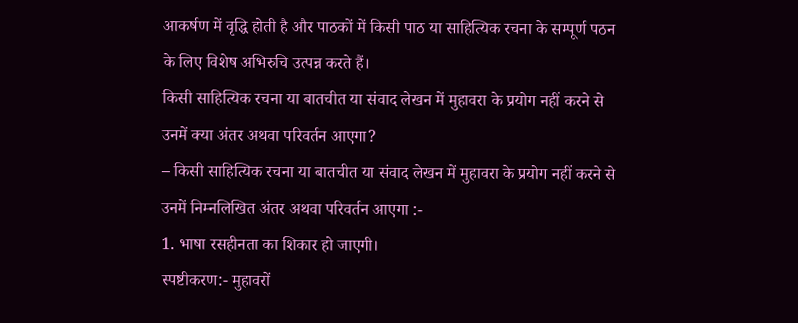आकर्षण में वृद्धि होती है और पाठकों में किसी पाठ या साहित्यिक रचना के सम्पूर्ण पठन के लिए विशेष अभिरुचि उत्पन्न करते हैं।
किसी साहित्यिक रचना या बातचीत या संवाद लेखन में मुहावरा के प्रयोग नहीं करने से उनमें क्या अंतर अथवा परिवर्तन आएगा?
– किसी साहित्यिक रचना या बातचीत या संवाद लेखन में मुहावरा के प्रयोग नहीं करने से उनमें निम्नलिखित अंतर अथवा परिवर्तन आएगा :-
1. भाषा रसहीनता का शिकार हो जाएगी।
स्पष्टीकरण:- मुहावरों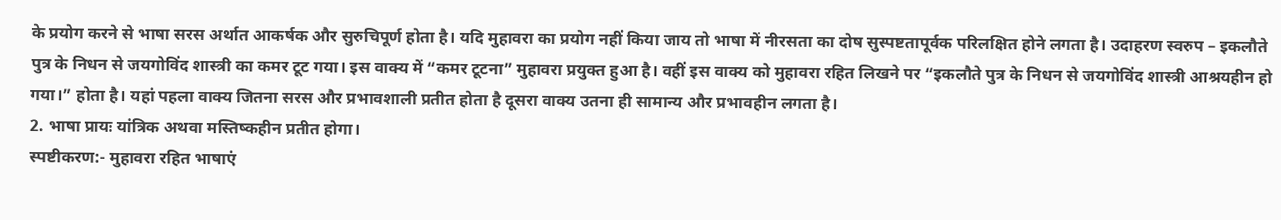के प्रयोग करने से भाषा सरस अर्थात आकर्षक और सुरुचिपूर्ण होता है। यदि मुहावरा का प्रयोग नहीं किया जाय तो भाषा में नीरसता का दोष सुस्पष्टतापूर्वक परिलक्षित होने लगता है। उदाहरण स्वरुप – इकलौते पुत्र के निधन से जयगोविंद शास्त्री का कमर टूट गया। इस वाक्य में “कमर टूटना” मुहावरा प्रयुक्त हुआ है। वहीं इस वाक्य को मुहावरा रहित लिखने पर “इकलौते पुत्र के निधन से जयगोविंद शास्त्री आश्रयहीन हो गया।” होता है। यहां पहला वाक्य जितना सरस और प्रभावशाली प्रतीत होता है दूसरा वाक्य उतना ही सामान्य और प्रभावहीन लगता है।
2. भाषा प्रायः यांत्रिक अथवा मस्तिष्कहीन प्रतीत होगा।
स्पष्टीकरण:- मुहावरा रहित भाषाएं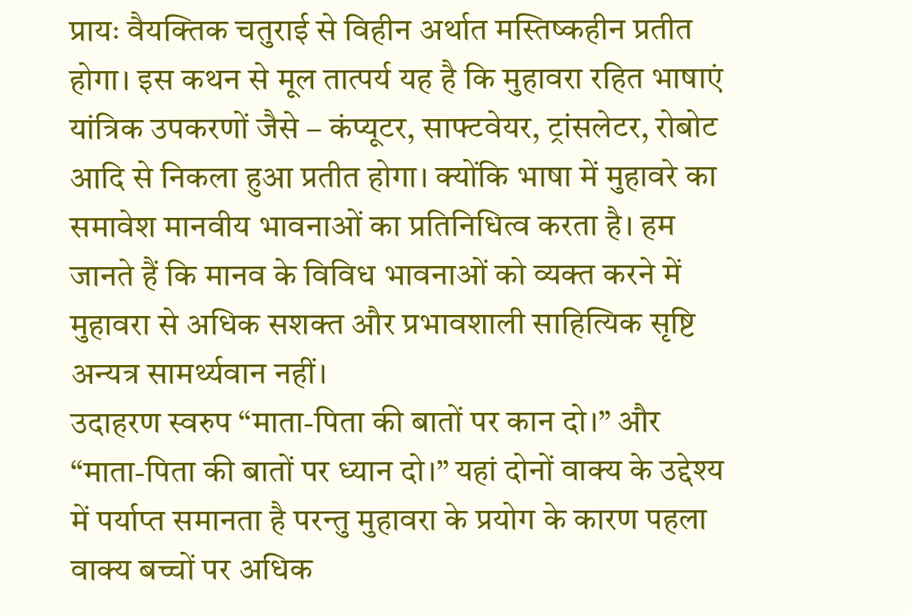प्रायः वैयक्तिक चतुराई से विहीन अर्थात मस्तिष्कहीन प्रतीत होगा। इस कथन से मूल तात्पर्य यह है कि मुहावरा रहित भाषाएं यांत्रिक उपकरणों जैसे – कंप्यूटर, साफ्टवेयर, ट्रांसलेटर, रोबोट आदि से निकला हुआ प्रतीत होगा। क्योंकि भाषा में मुहावरे का समावेश मानवीय भावनाओं का प्रतिनिधित्व करता है। हम जानते हैं कि मानव के विविध भावनाओं को व्यक्त करने में मुहावरा से अधिक सशक्त और प्रभावशाली साहित्यिक सृष्टि अन्यत्र सामर्थ्यवान नहीं।
उदाहरण स्वरुप “माता-पिता की बातों पर कान दो।” और “माता-पिता की बातों पर ध्यान दो।” यहां दोनों वाक्य के उद्देश्य में पर्याप्त समानता है परन्तु मुहावरा के प्रयोग के कारण पहला वाक्य बच्चों पर अधिक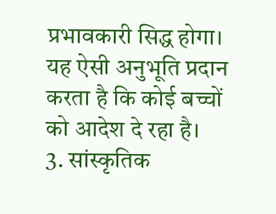प्रभावकारी सिद्ध होगा। यह ऐसी अनुभूति प्रदान करता है कि कोई बच्चों को आदेश दे रहा है।
3. सांस्कृतिक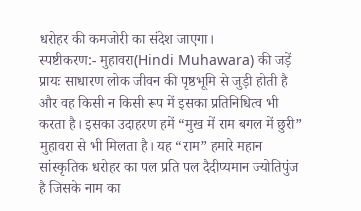धरोहर की कमजोरी का संदेश जाएगा।
स्पष्टीकरण:- मुहावरा(Hindi Muhawara) की जड़ें प्रायः साधारण लोक जीवन की पृष्ठभूमि से जुड़ी होती है और वह किसी न किसी रूप में इसका प्रतिनिधित्व भी करता है। इसका उदाहरण हमें “मुख में राम बगल में छुरी” मुहावरा से भी मिलता है। यह “राम” हमारे महान सांस्कृतिक धरोहर का पल प्रति पल दैदीप्यमान ज्योतिपुंज है जिसके नाम का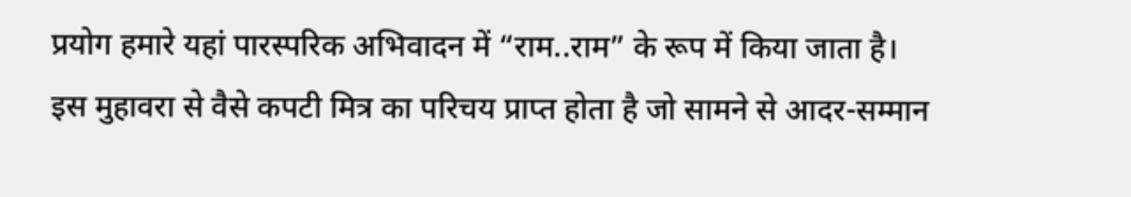प्रयोग हमारे यहां पारस्परिक अभिवादन में “राम..राम” के रूप में किया जाता है।
इस मुहावरा से वैसे कपटी मित्र का परिचय प्राप्त होता है जो सामने से आदर-सम्मान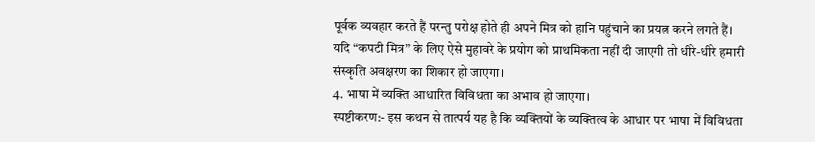पूर्वक व्यवहार करते हैं परन्तु परोक्ष होते ही अपने मित्र को हानि पहुंचाने का प्रयत्न करने लगते हैं। यदि “कपटी मित्र” के लिए ऐसे मुहावरे के प्रयोग को प्राथमिकता नहीं दी जाएगी तो धीरे-धीरे हमारी संस्कृति अवक्षरण का शिकार हो जाएगा।
4. भाषा में व्यक्ति आधारित विविधता का अभाव हो जाएगा।
स्पष्टीकरण:- इस कथन से तात्पर्य यह है कि व्यक्तियों के व्यक्तित्व के आधार पर भाषा में विविधता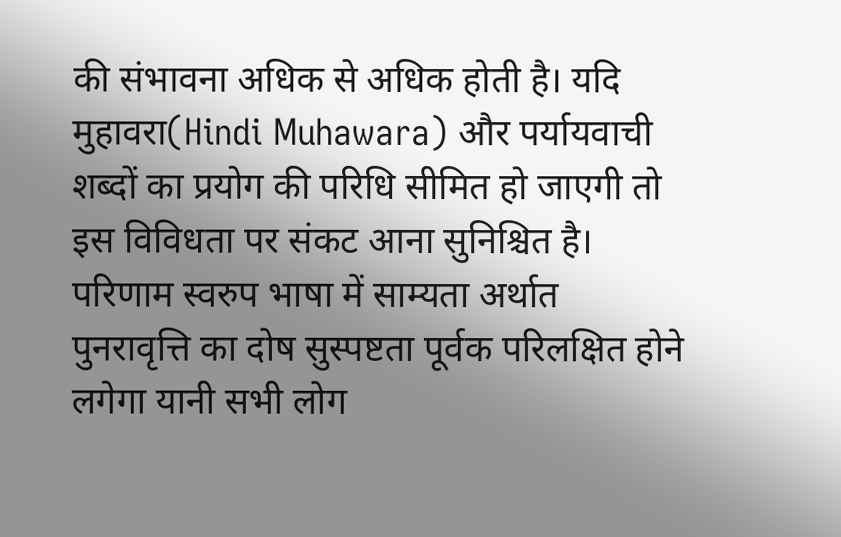की संभावना अधिक से अधिक होती है। यदि मुहावरा(Hindi Muhawara) और पर्यायवाची शब्दों का प्रयोग की परिधि सीमित हो जाएगी तो इस विविधता पर संकट आना सुनिश्चित है। परिणाम स्वरुप भाषा में साम्यता अर्थात पुनरावृत्ति का दोष सुस्पष्टता पूर्वक परिलक्षित होने लगेगा यानी सभी लोग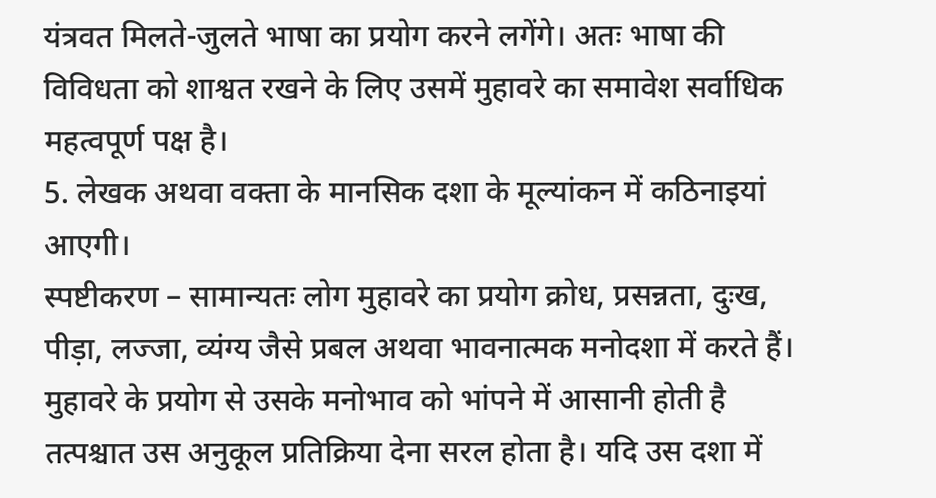यंत्रवत मिलते-जुलते भाषा का प्रयोग करने लगेंगे। अतः भाषा की विविधता को शाश्वत रखने के लिए उसमें मुहावरे का समावेश सर्वाधिक महत्वपूर्ण पक्ष है।
5. लेखक अथवा वक्ता के मानसिक दशा के मूल्यांकन में कठिनाइयां आएगी।
स्पष्टीकरण – सामान्यतः लोग मुहावरे का प्रयोग क्रोध, प्रसन्नता, दुःख, पीड़ा, लज्जा, व्यंग्य जैसे प्रबल अथवा भावनात्मक मनोदशा में करते हैं। मुहावरे के प्रयोग से उसके मनोभाव को भांपने में आसानी होती है तत्पश्चात उस अनुकूल प्रतिक्रिया देना सरल होता है। यदि उस दशा में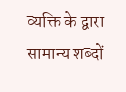व्यक्ति के द्वारा सामान्य शब्दों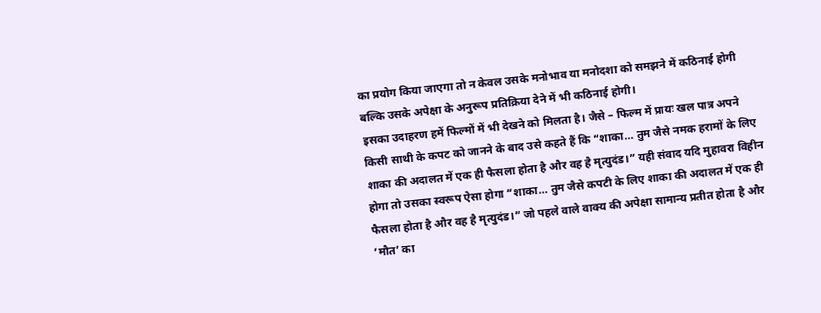का प्रयोग किया जाएगा तो न केवल उसके मनोभाव या मनोदशा को समझने में कठिनाई होगी बल्कि उसके अपेक्षा के अनुरूप प्रतिक्रिया देने में भी कठिनाई होगी।
इसका उदाहरण हमें फिल्मों में भी देखने को मिलता है। जैसे – फिल्म में प्रायः खल पात्र अपने किसी साथी के कपट को जानने के बाद उसे कहते हैं कि “शाका… तुम जैसे नमक हरामों के लिए शाका की अदालत में एक ही फैसला होता है और वह है मृत्युदंड।” यही संवाद यदि मुहावरा विहीन होगा तो उसका स्वरूप ऐसा होगा “शाका… तुम जैसे कपटी के लिए शाका की अदालत में एक ही फैसला होता है और वह है मृत्युदंड।” जो पहले वाले वाक्य की अपेक्षा सामान्य प्रतीत होता है और ‘मौत’ का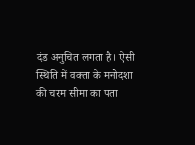दंड अनुचित लगता है। ऐसी स्थिति में वक्ता के मनोदशा की चरम सीमा का पता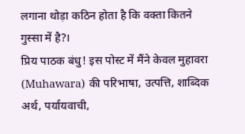लगाना थोड़ा कठिन होता है कि वक्ता कितने गुस्सा में है?।
प्रिय पाठक बंधु! इस पोस्ट में मैंने केवल मुहावरा (Muhawara) की परिभाषा, उत्पत्ति, शाब्दिक अर्थ, पर्यायवाची,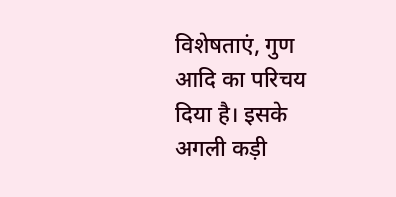विशेषताएं, गुण आदि का परिचय दिया है। इसके अगली कड़ी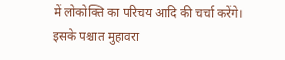में लोकोक्ति का परिचय आदि की चर्चा करेंगे। इसके पश्चात मुहावरा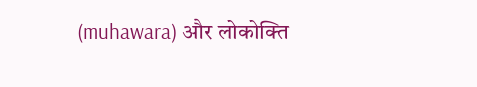(muhawara) और लोकोक्ति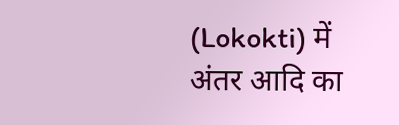(Lokokti) में अंतर आदि का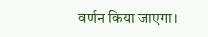वर्णन किया जाएगा।